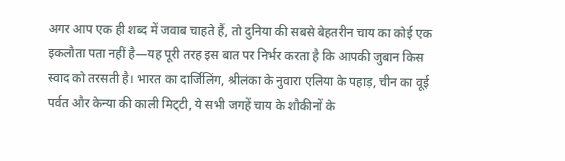अगर आप एक ही शब्द में जवाब चाहते हैं, तो दुनिया की सबसे बेहतरीन चाय का कोई एक इकलौता पता नहीं है—यह पूरी तरह इस बात पर निर्भर करता है कि आपकी जुबान किस स्वाद को तरसती है। भारत का दार्जिलिंग, श्रीलंका के नुवारा एलिया के पहाड़, चीन का वूई पर्वत और केन्या की काली मिट्‌टी, ये सभी जगहें चाय के शौकीनों के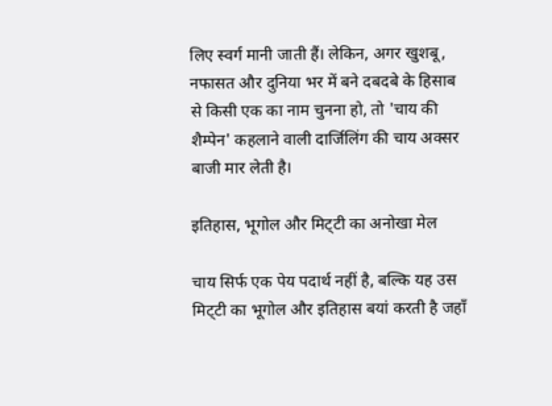लिए स्वर्ग मानी जाती हैं। लेकिन, अगर खुशबू, नफासत और दुनिया भर में बने दबदबे के हिसाब से किसी एक का नाम चुनना हो, तो 'चाय की शैम्पेन' कहलाने वाली दार्जिलिंग की चाय अक्सर बाजी मार लेती है।

इतिहास, भूगोल और मिट्‌टी का अनोखा मेल

चाय सिर्फ एक पेय पदार्थ नहीं है, बल्कि यह उस मिट्‌टी का भूगोल और इतिहास बयां करती है जहाँ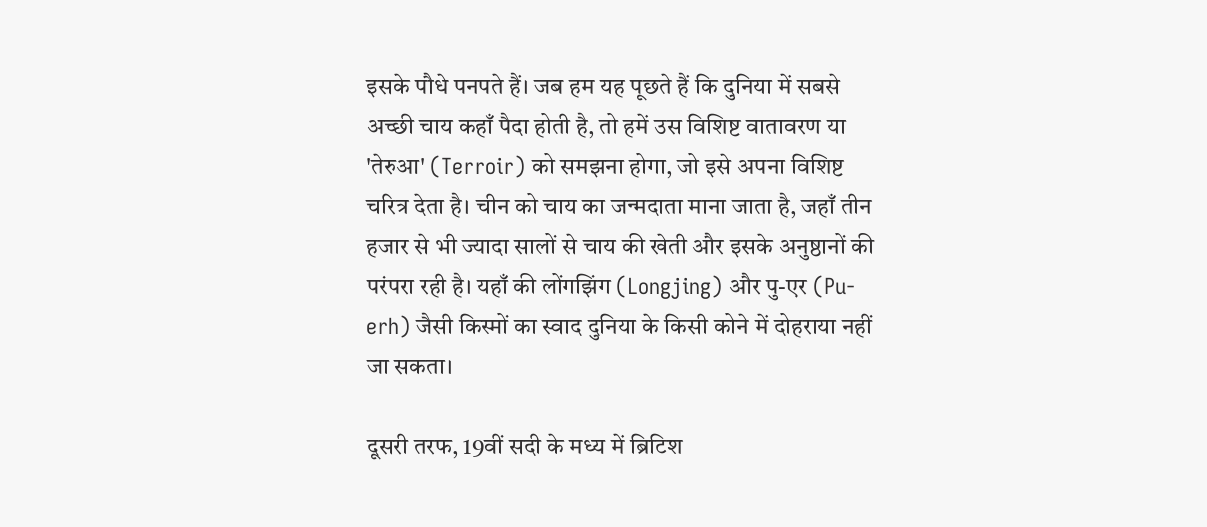इसके पौधे पनपते हैं। जब हम यह पूछते हैं कि दुनिया में सबसे अच्छी चाय कहाँ पैदा होती है, तो हमें उस विशिष्ट वातावरण या 'तेरुआ' (Terroir) को समझना होगा, जो इसे अपना विशिष्ट चरित्र देता है। चीन को चाय का जन्मदाता माना जाता है, जहाँ तीन हजार से भी ज्यादा सालों से चाय की खेती और इसके अनुष्ठानों की परंपरा रही है। यहाँ की लोंगझिंग (Longjing) और पु-एर (Pu-erh) जैसी किस्मों का स्वाद दुनिया के किसी कोने में दोहराया नहीं जा सकता।

दूसरी तरफ, 19वीं सदी के मध्य में ब्रिटिश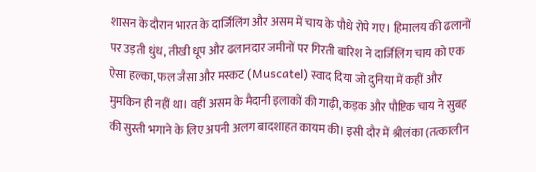शासन के दौरान भारत के दार्जिलिंग और असम में चाय के पौधे रोपे गए। हिमालय की ढलानों पर उड़ती धुंध, तीखी धूप और ढलानदार जमीनों पर गिरती बारिश ने दार्जिलिंग चाय को एक ऐसा हल्का, फल जैसा और मस्कट (Muscatel) स्वाद दिया जो दुनिया में कहीं और मुमकिन ही नहीं था। वहीं असम के मैदानी इलाकों की गाढ़ी, कड़क और पौष्टिक चाय ने सुबह की सुस्ती भगाने के लिए अपनी अलग बादशाहत कायम की। इसी दौर में श्रीलंका (तत्कालीन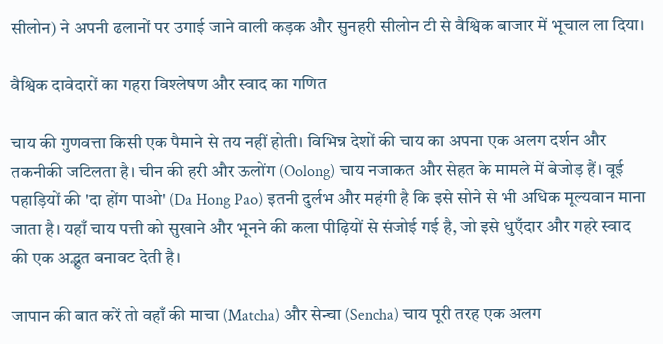सीलोन) ने अपनी ढलानों पर उगाई जाने वाली कड़क और सुनहरी सीलोन टी से वैश्विक बाजार में भूचाल ला दिया।

वैश्विक दावेदारों का गहरा विश्लेषण और स्वाद का गणित

चाय की गुणवत्ता किसी एक पैमाने से तय नहीं होती। विभिन्न देशों की चाय का अपना एक अलग दर्शन और तकनीकी जटिलता है। चीन की हरी और ऊलोंग (Oolong) चाय नजाकत और सेहत के मामले में बेजोड़ हैं। वूई पहाड़ियों की 'दा होंग पाओ' (Da Hong Pao) इतनी दुर्लभ और महंगी है कि इसे सोने से भी अधिक मूल्यवान माना जाता है। यहाँ चाय पत्ती को सुखाने और भूनने की कला पीढ़ियों से संजोई गई है, जो इसे धुएँदार और गहरे स्वाद की एक अद्भुत बनावट देती है।

जापान की बात करें तो वहाँ की माचा (Matcha) और सेन्चा (Sencha) चाय पूरी तरह एक अलग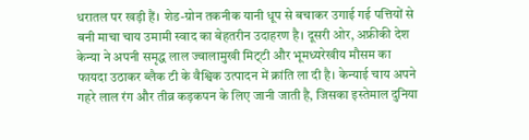धरातल पर खड़ी हैं। शेड-ग्रोन तकनीक यानी धूप से बचाकर उगाई गई पत्तियों से बनी माचा चाय उमामी स्वाद का बेहतरीन उदाहरण है। दूसरी ओर, अफ्रीकी देश केन्या ने अपनी समृद्ध लाल ज्वालामुखी मिट्‌टी और भूमध्यरेखीय मौसम का फायदा उठाकर ब्लैक टी के वैश्विक उत्पादन में क्रांति ला दी है। केन्याई चाय अपने गहरे लाल रंग और तीव्र कड़कपन के लिए जानी जाती है, जिसका इस्तेमाल दुनिया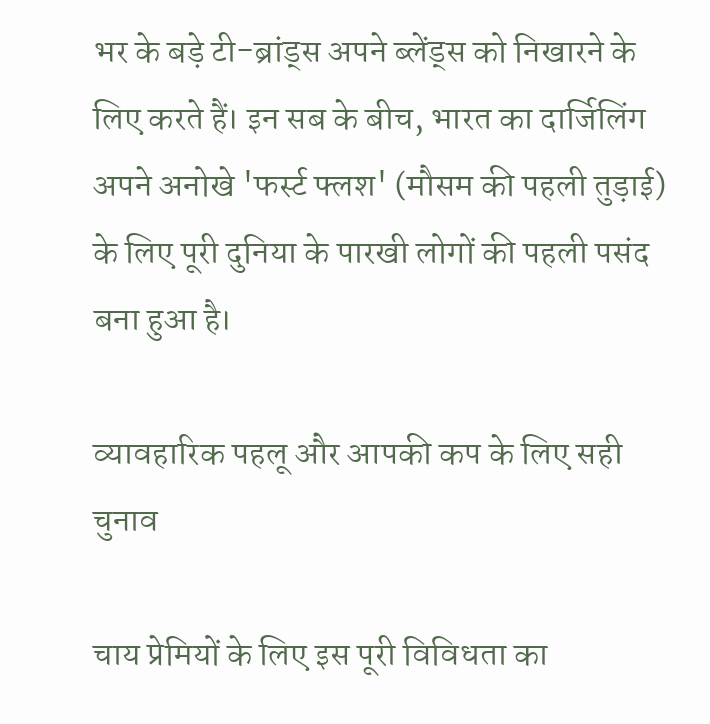भर के बड़े टी-ब्रांड्स अपने ब्लेंड्स को निखारने के लिए करते हैं। इन सब के बीच, भारत का दार्जिलिंग अपने अनोखे 'फर्स्ट फ्लश' (मौसम की पहली तुड़ाई) के लिए पूरी दुनिया के पारखी लोगों की पहली पसंद बना हुआ है।

व्यावहारिक पहलू और आपकी कप के लिए सही चुनाव

चाय प्रेमियों के लिए इस पूरी विविधता का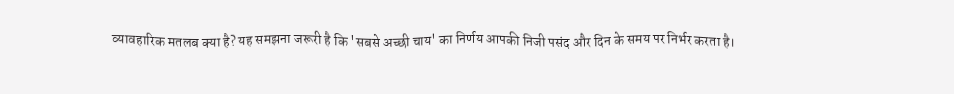व्यावहारिक मतलब क्या है? यह समझना जरूरी है कि 'सबसे अच्छी चाय' का निर्णय आपकी निजी पसंद और दिन के समय पर निर्भर करता है।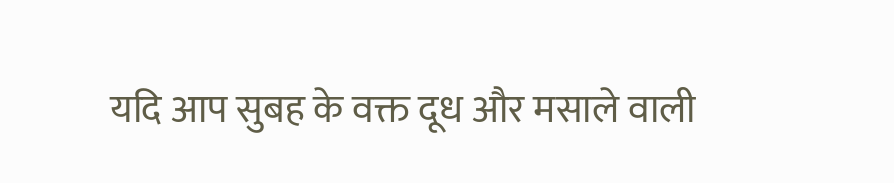यदि आप सुबह के वक्त दूध और मसाले वाली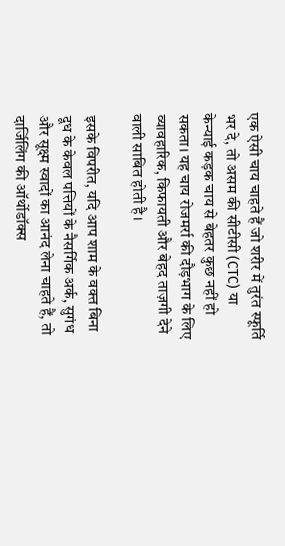एक ऐसी चाय चाहते हैं जो शरीर में तुरंत स्फूर्ति भर दे, तो असम की सीटीसी (CTC) या केन्याई कड़क चाय से बेहतर कुछ नहीं हो सकता। यह चाय रोजमर्रा की दौड़भाग के लिए व्यावहारिक, किफायती और बेहद ताज़गी देने वाली साबित होती है।

इसके विपरीत, यदि आप शाम के वक्त बिना दूध के केवल पत्तियों के नैसर्गिक अर्क, सुगंध और सूक्ष्म स्वादों का आनंद लेना चाहते हैं, तो दार्जिलिंग की ऑर्थोडॉक्स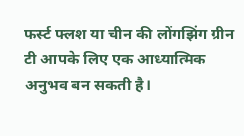फर्स्ट फ्लश या चीन की लोंगझिंग ग्रीन टी आपके लिए एक आध्यात्मिक अनुभव बन सकती है।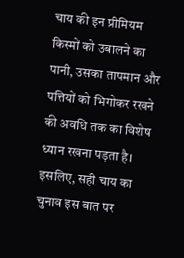चाय की इन प्रीमियम किस्मों को उबालने का पानी, उसका तापमान और पत्तियों को भिगोकर रखने की अवधि तक का विशेष ध्यान रखना पड़ता है। इसलिए, सही चाय का चुनाव इस बात पर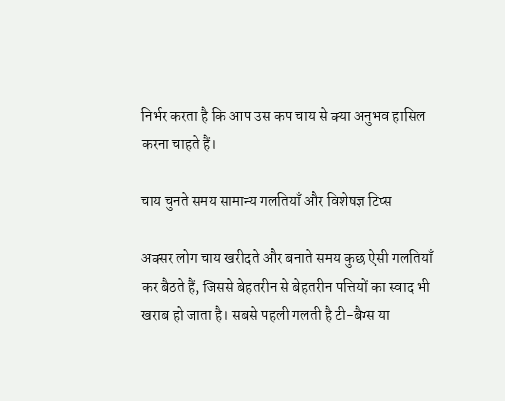निर्भर करता है कि आप उस कप चाय से क्या अनुभव हासिल करना चाहते हैं।

चाय चुनते समय सामान्य गलतियाँ और विशेषज्ञ टिप्स

अक्सर लोग चाय खरीदते और बनाते समय कुछ ऐसी गलतियाँ कर बैठते हैं, जिससे बेहतरीन से बेहतरीन पत्तियों का स्वाद भी खराब हो जाता है। सबसे पहली गलती है टी-बैग्स या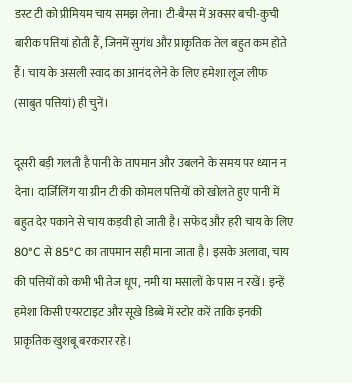डस्ट टी को प्रीमियम चाय समझ लेना। टी-बैग्स में अक्सर बची-कुची बारीक पत्तियां होती हैं, जिनमें सुगंध और प्राकृतिक तेल बहुत कम होते हैं। चाय के असली स्वाद का आनंद लेने के लिए हमेशा लूज लीफ (साबुत पत्तियां) ही चुनें।

दूसरी बड़ी गलती है पानी के तापमान और उबलने के समय पर ध्यान न देना। दार्जिलिंग या ग्रीन टी की कोमल पत्तियों को खोलते हुए पानी में बहुत देर पकाने से चाय कड़वी हो जाती है। सफेद और हरी चाय के लिए 80°C से 85°C का तापमान सही माना जाता है। इसके अलावा, चाय की पत्तियों को कभी भी तेज धूप, नमी या मसालों के पास न रखें। इन्हें हमेशा किसी एयरटाइट और सूखे डिब्बे में स्टोर करें ताकि इनकी प्राकृतिक खुशबू बरकरार रहे।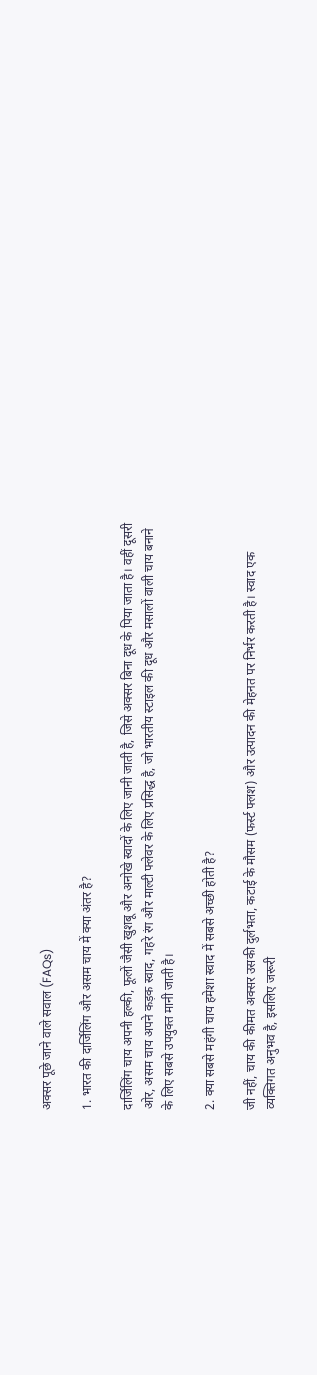अक्सर पूछे जाने वाले सवाल (FAQs)

1. भारत की दार्जिलिंग और असम चाय में क्या अंतर है?

दार्जिलिंग चाय अपनी हल्की, फूलों जैसी खुशबू और अनोखे स्वादों के लिए जानी जाती है, जिसे अक्सर बिना दूध के पिया जाता है। वहीं दूसरी ओर, असम चाय अपने कड़क स्वाद, गहरे रंग और माल्टी फ्लेवर के लिए प्रसिद्ध है, जो भारतीय स्टाइल की दूध और मसालों वाली चाय बनाने के लिए सबसे उपयुक्त मानी जाती है।

2. क्या सबसे महंगी चाय हमेशा स्वाद में सबसे अच्छी होती है?

जी नहीं, चाय की कीमत अक्सर उसकी दुर्लभता, कटाई के मौसम (फर्स्ट फ्लश) और उत्पादन की मेहनत पर निर्भर करती है। स्वाद एक व्यक्तिगत अनुभव है, इसलिए जरूरी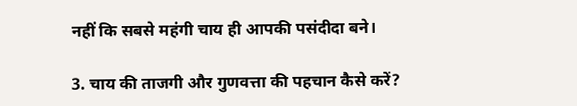नहीं कि सबसे महंगी चाय ही आपकी पसंदीदा बने।

3. चाय की ताजगी और गुणवत्ता की पहचान कैसे करें?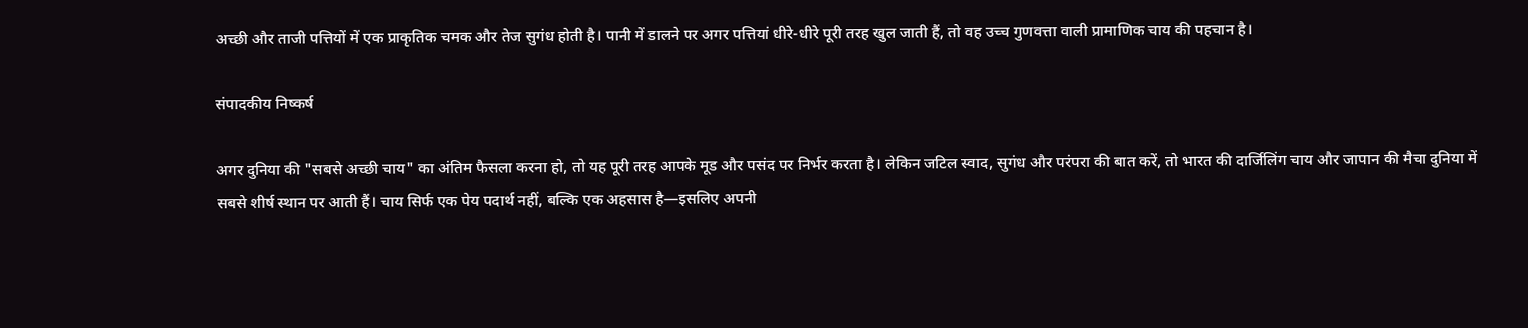अच्छी और ताजी पत्तियों में एक प्राकृतिक चमक और तेज सुगंध होती है। पानी में डालने पर अगर पत्तियां धीरे-धीरे पूरी तरह खुल जाती हैं, तो वह उच्च गुणवत्ता वाली प्रामाणिक चाय की पहचान है।

संपादकीय निष्कर्ष

अगर दुनिया की "सबसे अच्छी चाय" का अंतिम फैसला करना हो, तो यह पूरी तरह आपके मूड और पसंद पर निर्भर करता है। लेकिन जटिल स्वाद, सुगंध और परंपरा की बात करें, तो भारत की दार्जिलिंग चाय और जापान की मैचा दुनिया में सबसे शीर्ष स्थान पर आती हैं। चाय सिर्फ एक पेय पदार्थ नहीं, बल्कि एक अहसास है—इसलिए अपनी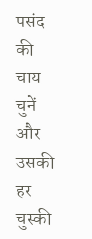पसंद की चाय चुनें और उसकी हर चुस्की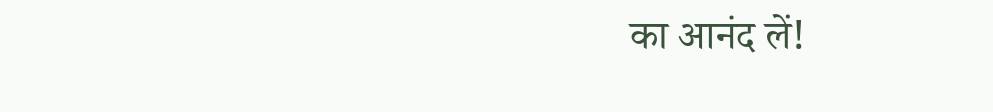का आनंद लें!